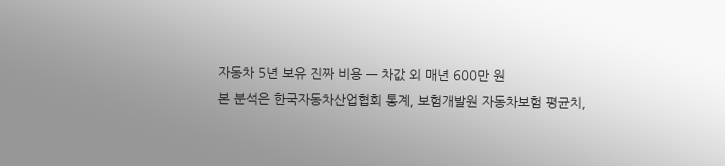자동차 5년 보유 진짜 비용 — 차값 외 매년 600만 원
본 분석은 한국자동차산업협회 통계, 보험개발원 자동차보험 평균치,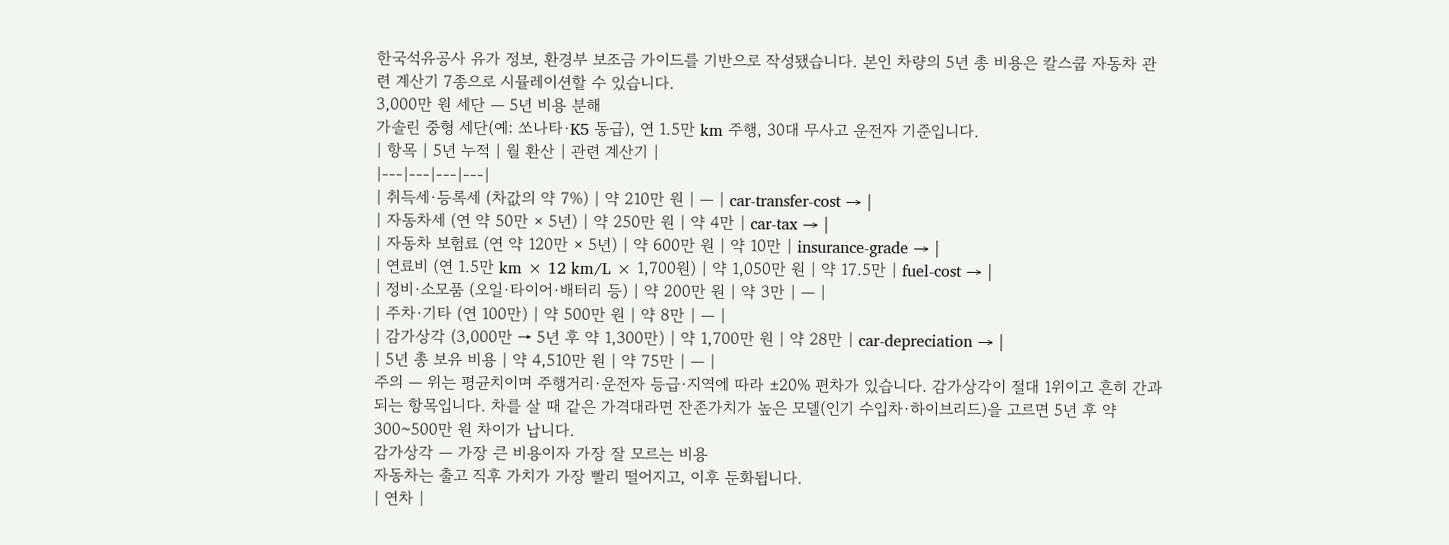한국석유공사 유가 정보, 환경부 보조금 가이드를 기반으로 작성됐습니다. 본인 차량의 5년 총 비용은 칼스쿱 자동차 관련 계산기 7종으로 시뮬레이션할 수 있습니다.
3,000만 원 세단 — 5년 비용 분해
가솔린 중형 세단(예: 쏘나타·K5 동급), 연 1.5만 km 주행, 30대 무사고 운전자 기준입니다.
| 항목 | 5년 누적 | 월 환산 | 관련 계산기 |
|---|---|---|---|
| 취득세·등록세 (차값의 약 7%) | 약 210만 원 | — | car-transfer-cost → |
| 자동차세 (연 약 50만 × 5년) | 약 250만 원 | 약 4만 | car-tax → |
| 자동차 보험료 (연 약 120만 × 5년) | 약 600만 원 | 약 10만 | insurance-grade → |
| 연료비 (연 1.5만 km × 12 km/L × 1,700원) | 약 1,050만 원 | 약 17.5만 | fuel-cost → |
| 정비·소모품 (오일·타이어·배터리 등) | 약 200만 원 | 약 3만 | — |
| 주차·기타 (연 100만) | 약 500만 원 | 약 8만 | — |
| 감가상각 (3,000만 → 5년 후 약 1,300만) | 약 1,700만 원 | 약 28만 | car-depreciation → |
| 5년 총 보유 비용 | 약 4,510만 원 | 약 75만 | — |
주의 — 위는 평균치이며 주행거리·운전자 등급·지역에 따라 ±20% 편차가 있습니다. 감가상각이 절대 1위이고 흔히 간과되는 항목입니다. 차를 살 때 같은 가격대라면 잔존가치가 높은 모델(인기 수입차·하이브리드)을 고르면 5년 후 약 300~500만 원 차이가 납니다.
감가상각 — 가장 큰 비용이자 가장 잘 모르는 비용
자동차는 출고 직후 가치가 가장 빨리 떨어지고, 이후 둔화됩니다.
| 연차 |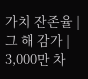가치 잔존율 | 그 해 감가 | 3,000만 차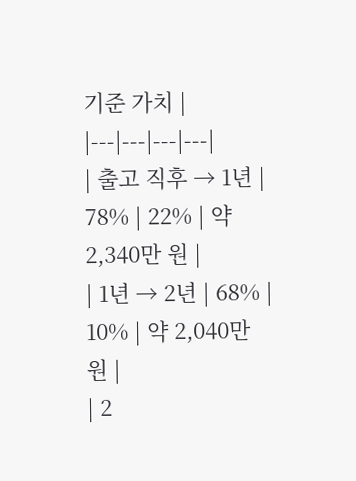기준 가치 |
|---|---|---|---|
| 출고 직후 → 1년 | 78% | 22% | 약 2,340만 원 |
| 1년 → 2년 | 68% | 10% | 약 2,040만 원 |
| 2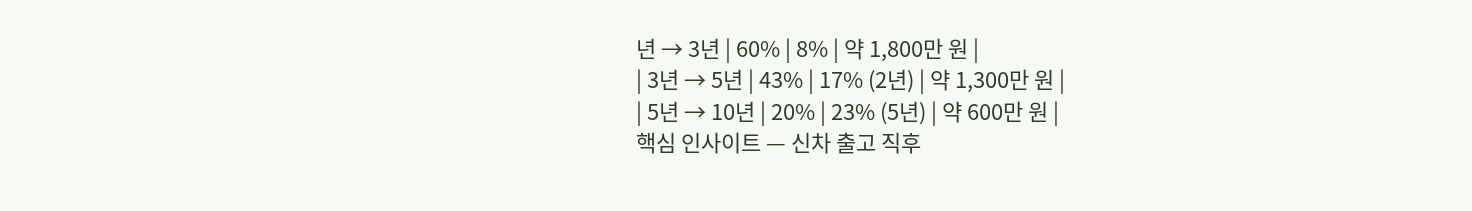년 → 3년 | 60% | 8% | 약 1,800만 원 |
| 3년 → 5년 | 43% | 17% (2년) | 약 1,300만 원 |
| 5년 → 10년 | 20% | 23% (5년) | 약 600만 원 |
핵심 인사이트 — 신차 출고 직후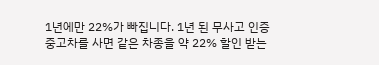1년에만 22%가 빠집니다. 1년 된 무사고 인증중고차를 사면 같은 차종을 약 22% 할인 받는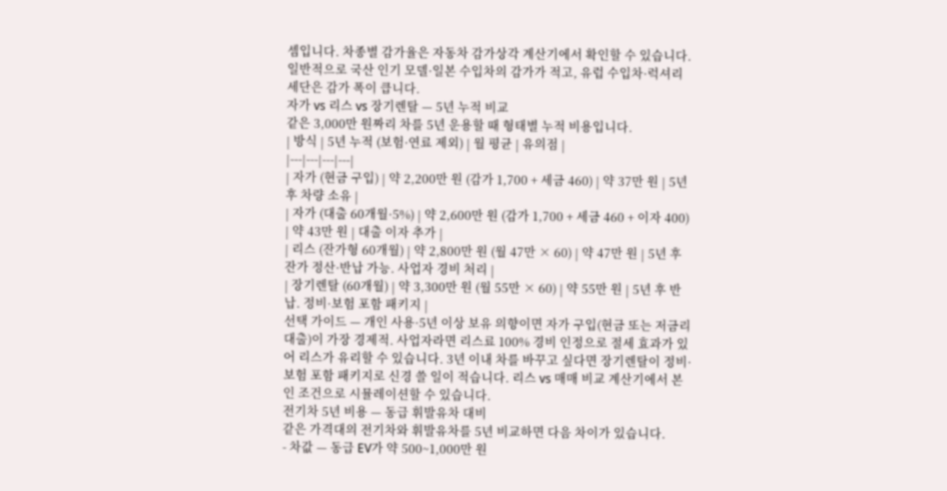셈입니다. 차종별 감가율은 자동차 감가상각 계산기에서 확인할 수 있습니다. 일반적으로 국산 인기 모델·일본 수입차의 감가가 적고, 유럽 수입차·럭셔리 세단은 감가 폭이 큽니다.
자가 vs 리스 vs 장기렌탈 — 5년 누적 비교
같은 3,000만 원짜리 차를 5년 운용할 때 형태별 누적 비용입니다.
| 방식 | 5년 누적 (보험·연료 제외) | 월 평균 | 유의점 |
|---|---|---|---|
| 자가 (현금 구입) | 약 2,200만 원 (감가 1,700 + 세금 460) | 약 37만 원 | 5년 후 차량 소유 |
| 자가 (대출 60개월·5%) | 약 2,600만 원 (감가 1,700 + 세금 460 + 이자 400) | 약 43만 원 | 대출 이자 추가 |
| 리스 (잔가형 60개월) | 약 2,800만 원 (월 47만 × 60) | 약 47만 원 | 5년 후 잔가 정산·반납 가능. 사업자 경비 처리 |
| 장기렌탈 (60개월) | 약 3,300만 원 (월 55만 × 60) | 약 55만 원 | 5년 후 반납. 정비·보험 포함 패키지 |
선택 가이드 — 개인 사용·5년 이상 보유 의향이면 자가 구입(현금 또는 저금리 대출)이 가장 경제적. 사업자라면 리스료 100% 경비 인정으로 절세 효과가 있어 리스가 유리할 수 있습니다. 3년 이내 차를 바꾸고 싶다면 장기렌탈이 정비·보험 포함 패키지로 신경 쓸 일이 적습니다. 리스 vs 매매 비교 계산기에서 본인 조건으로 시뮬레이션할 수 있습니다.
전기차 5년 비용 — 동급 휘발유차 대비
같은 가격대의 전기차와 휘발유차를 5년 비교하면 다음 차이가 있습니다.
- 차값 — 동급 EV가 약 500~1,000만 원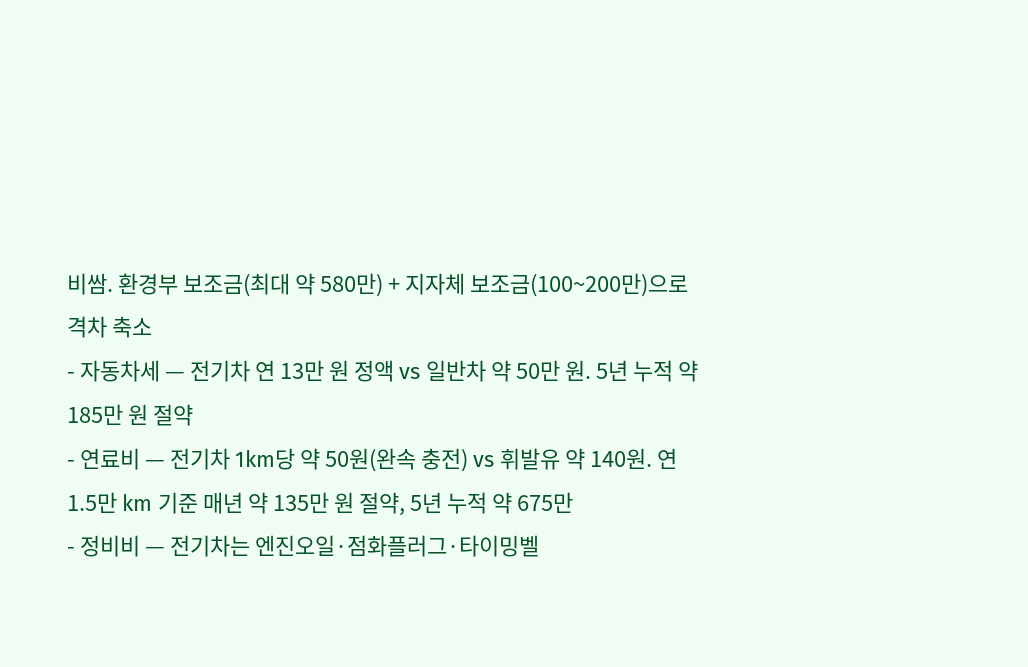비쌈. 환경부 보조금(최대 약 580만) + 지자체 보조금(100~200만)으로 격차 축소
- 자동차세 — 전기차 연 13만 원 정액 vs 일반차 약 50만 원. 5년 누적 약 185만 원 절약
- 연료비 — 전기차 1km당 약 50원(완속 충전) vs 휘발유 약 140원. 연 1.5만 km 기준 매년 약 135만 원 절약, 5년 누적 약 675만
- 정비비 — 전기차는 엔진오일·점화플러그·타이밍벨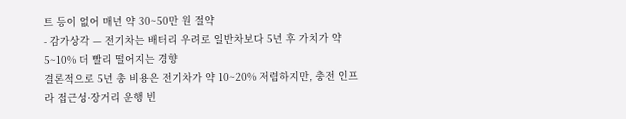트 등이 없어 매년 약 30~50만 원 절약
- 감가상각 — 전기차는 배터리 우려로 일반차보다 5년 후 가치가 약 5~10% 더 빨리 떨어지는 경향
결론적으로 5년 총 비용은 전기차가 약 10~20% 저렴하지만, 충전 인프라 접근성·장거리 운행 빈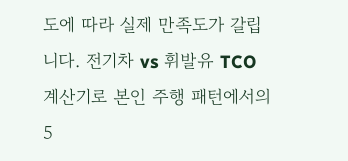도에 따라 실제 만족도가 갈립니다. 전기차 vs 휘발유 TCO 계산기로 본인 주행 패턴에서의 5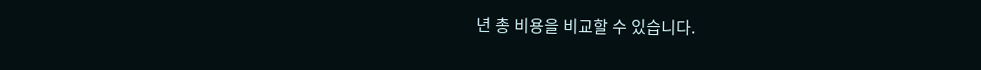년 총 비용을 비교할 수 있습니다.